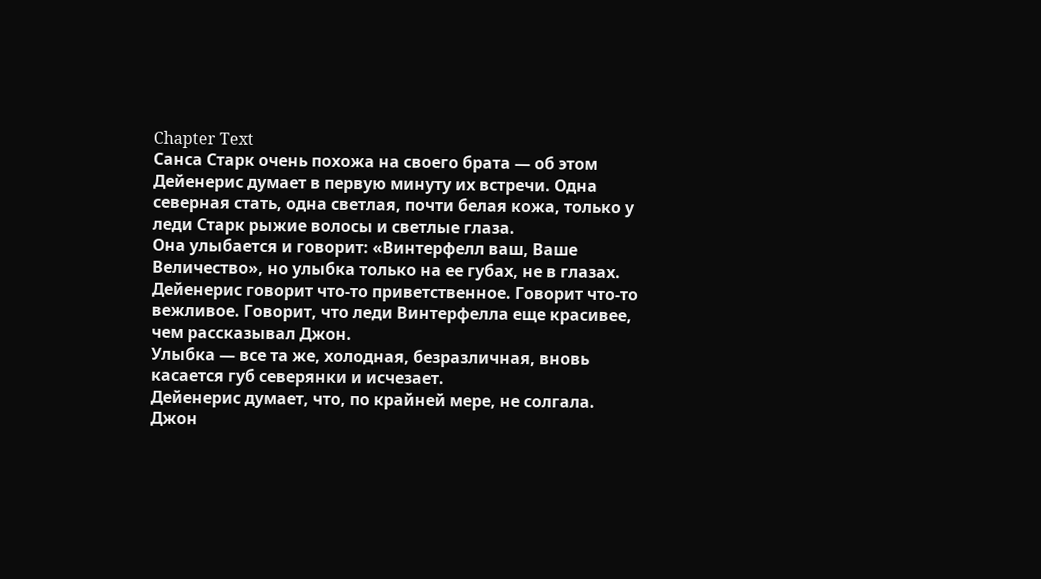Chapter Text
Санса Старк очень похожа на своего брата — об этом Дейенерис думает в первую минуту их встречи. Одна северная стать, одна светлая, почти белая кожа, только у леди Старк рыжие волосы и светлые глаза.
Она улыбается и говорит: «Винтерфелл ваш, Ваше Величество», но улыбка только на ее губах, не в глазах.
Дейенерис говорит что-то приветственное. Говорит что-то вежливое. Говорит, что леди Винтерфелла еще красивее, чем рассказывал Джон.
Улыбка — все та же, холодная, безразличная, вновь касается губ северянки и исчезает.
Дейенерис думает, что, по крайней мере, не солгала.
Джон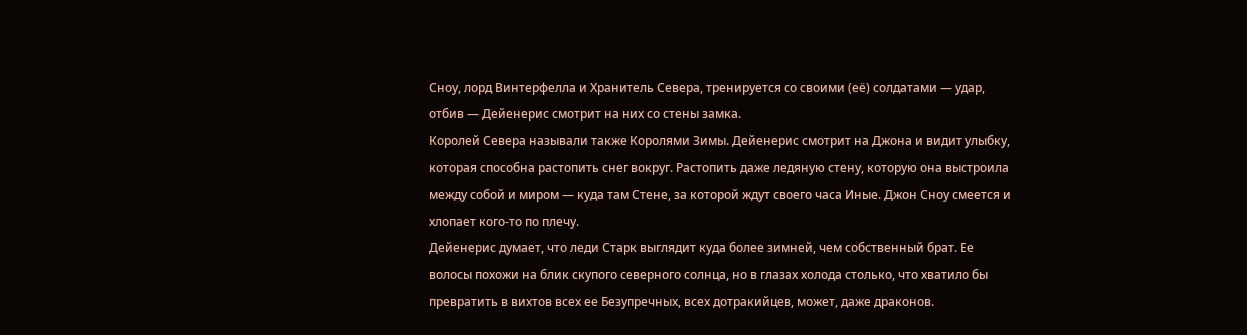Сноу, лорд Винтерфелла и Хранитель Севера, тренируется со своими (её) солдатами — удар, отбив — Дейенерис смотрит на них со стены замка.
Королей Севера называли также Королями Зимы. Дейенерис смотрит на Джона и видит улыбку, которая способна растопить снег вокруг. Растопить даже ледяную стену, которую она выстроила между собой и миром — куда там Стене, за которой ждут своего часа Иные. Джон Сноу смеется и хлопает кого-то по плечу.
Дейенерис думает, что леди Старк выглядит куда более зимней, чем собственный брат. Ее волосы похожи на блик скупого северного солнца, но в глазах холода столько, что хватило бы превратить в вихтов всех ее Безупречных, всех дотракийцев, может, даже драконов.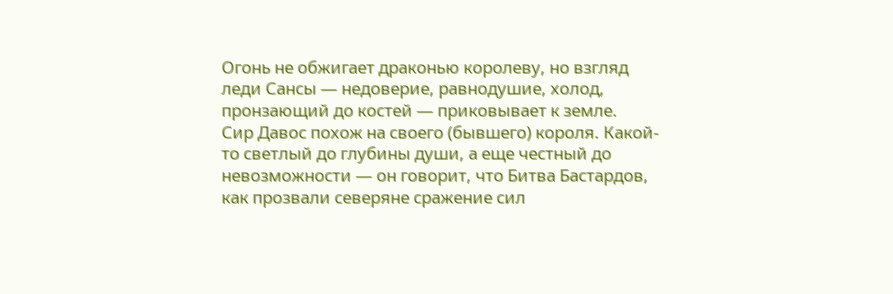Огонь не обжигает драконью королеву, но взгляд леди Сансы — недоверие, равнодушие, холод, пронзающий до костей — приковывает к земле.
Сир Давос похож на своего (бывшего) короля. Какой-то светлый до глубины души, а еще честный до невозможности — он говорит, что Битва Бастардов, как прозвали северяне сражение сил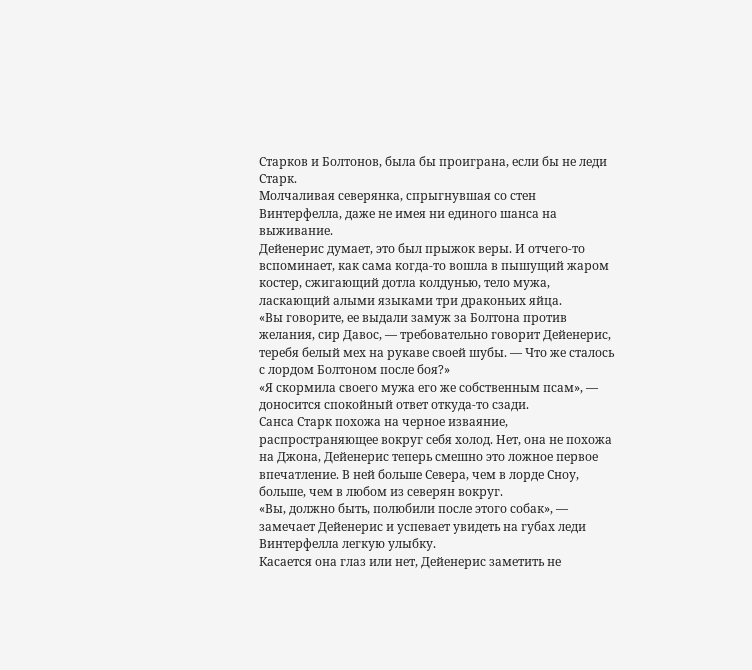Старков и Болтонов, была бы проиграна, если бы не леди Старк.
Молчаливая северянка, спрыгнувшая со стен Винтерфелла, даже не имея ни единого шанса на выживание.
Дейенерис думает, это был прыжок веры. И отчего-то вспоминает, как сама когда-то вошла в пышущий жаром костер, сжигающий дотла колдунью, тело мужа, ласкающий алыми языками три драконьих яйца.
«Вы говорите, ее выдали замуж за Болтона против желания, сир Давос, — требовательно говорит Дейенерис, теребя белый мех на рукаве своей шубы. — Что же сталось с лордом Болтоном после боя?»
«Я скормила своего мужа его же собственным псам», — доносится спокойный ответ откуда-то сзади.
Санса Старк похожа на черное изваяние, распространяющее вокруг себя холод. Нет, она не похожа на Джона, Дейенерис теперь смешно это ложное первое впечатление. В ней больше Севера, чем в лорде Сноу, больше, чем в любом из северян вокруг.
«Вы, должно быть, полюбили после этого собак», — замечает Дейенерис и успевает увидеть на губах леди Винтерфелла легкую улыбку.
Касается она глаз или нет, Дейенерис заметить не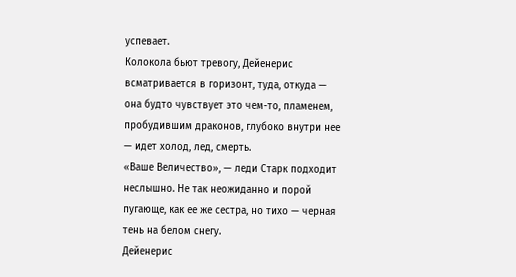успевает.
Колокола бьют тревогу, Дейенерис всматривается в горизонт, туда, откуда — она будто чувствует это чем-то, пламенем, пробудившим драконов, глубоко внутри нее — идет холод, лед, смерть.
«Ваше Величество», — леди Старк подходит неслышно. Не так неожиданно и порой пугающе, как ее же сестра, но тихо — черная тень на белом снегу.
Дейенерис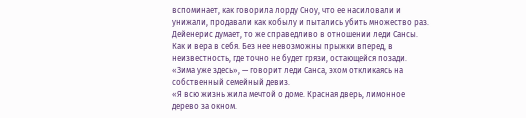вспоминает, как говорила лорду Сноу, что ее насиловали и унижали, продавали как кобылу и пытались убить множество раз. Дейенерис думает, то же справедливо в отношении леди Сансы.
Как и вера в себя. Без нее невозможны прыжки вперед, в неизвестность, где точно не будет грязи, остающейся позади.
«Зима уже здесь», — говорит леди Санса, эхом откликаясь на собственный семейный девиз.
«Я всю жизнь жила мечтой о доме. Красная дверь, лимонное дерево за окном.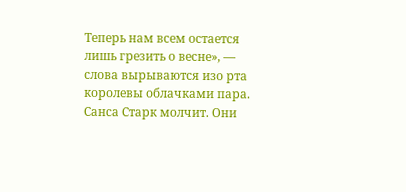Теперь нам всем остается лишь грезить о весне», — слова вырываются изо рта королевы облачками пара.
Санса Старк молчит. Они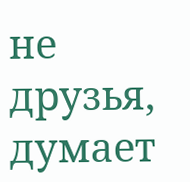не друзья, думает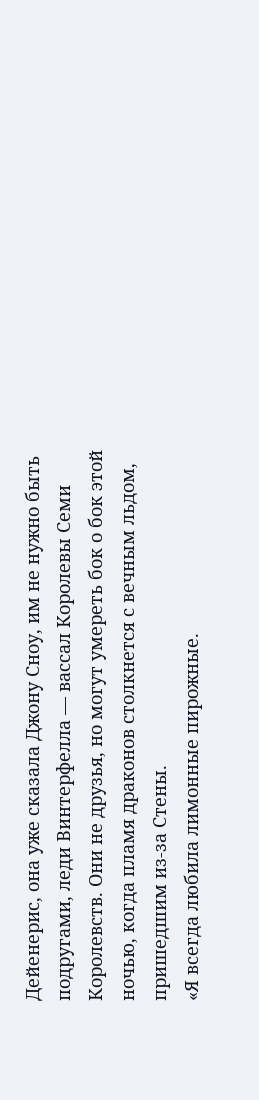Дейенерис, она уже сказала Джону Сноу, им не нужно быть подругами, леди Винтерфелла — вассал Королевы Семи Королевств. Они не друзья, но могут умереть бок о бок этой ночью, когда пламя драконов столкнется с вечным льдом, пришедшим из-за Стены.
«Я всегда любила лимонные пирожные.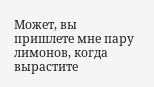Может, вы пришлете мне пару лимонов, когда вырастите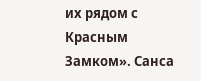их рядом с Красным Замком». Санса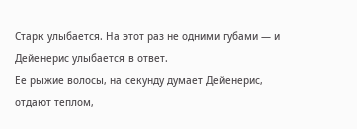Старк улыбается. На этот раз не одними губами — и Дейенерис улыбается в ответ.
Ее рыжие волосы, на секунду думает Дейенерис, отдают теплом,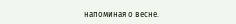напоминая о весне.